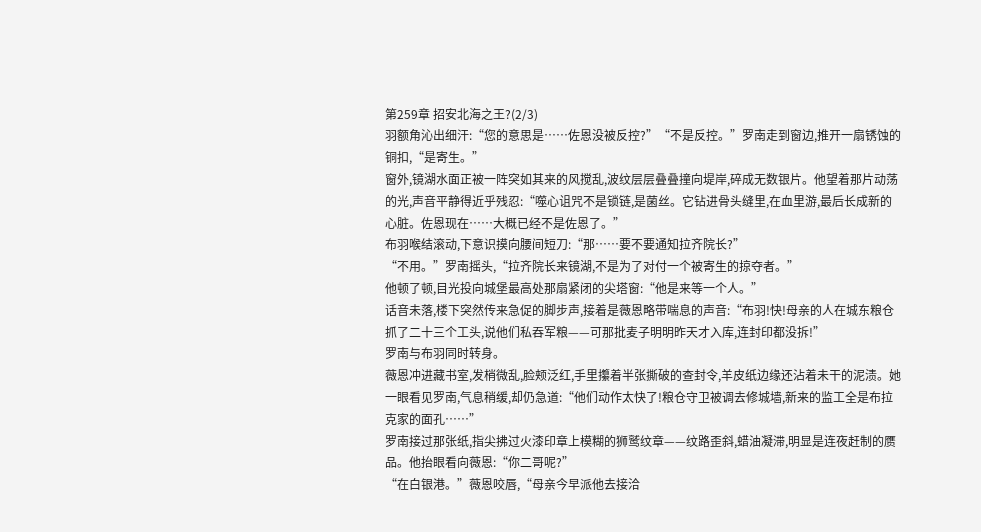第259章 招安北海之王?(2/3)
羽额角沁出细汗:“您的意思是……佐恩没被反控?”“不是反控。”罗南走到窗边,推开一扇锈蚀的铜扣,“是寄生。”
窗外,镜湖水面正被一阵突如其来的风搅乱,波纹层层叠叠撞向堤岸,碎成无数银片。他望着那片动荡的光,声音平静得近乎残忍:“噬心诅咒不是锁链,是菌丝。它钻进骨头缝里,在血里游,最后长成新的心脏。佐恩现在……大概已经不是佐恩了。”
布羽喉结滚动,下意识摸向腰间短刀:“那……要不要通知拉齐院长?”
“不用。”罗南摇头,“拉齐院长来镜湖,不是为了对付一个被寄生的掠夺者。”
他顿了顿,目光投向城堡最高处那扇紧闭的尖塔窗:“他是来等一个人。”
话音未落,楼下突然传来急促的脚步声,接着是薇恩略带喘息的声音:“布羽!快!母亲的人在城东粮仓抓了二十三个工头,说他们私吞军粮——可那批麦子明明昨天才入库,连封印都没拆!”
罗南与布羽同时转身。
薇恩冲进藏书室,发梢微乱,脸颊泛红,手里攥着半张撕破的查封令,羊皮纸边缘还沾着未干的泥渍。她一眼看见罗南,气息稍缓,却仍急道:“他们动作太快了!粮仓守卫被调去修城墙,新来的监工全是布拉克家的面孔……”
罗南接过那张纸,指尖拂过火漆印章上模糊的狮鹫纹章——纹路歪斜,蜡油凝滞,明显是连夜赶制的赝品。他抬眼看向薇恩:“你二哥呢?”
“在白银港。”薇恩咬唇,“母亲今早派他去接洽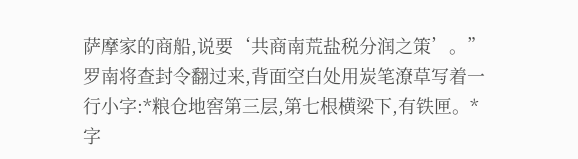萨摩家的商船,说要‘共商南荒盐税分润之策’。”
罗南将查封令翻过来,背面空白处用炭笔潦草写着一行小字:*粮仓地窖第三层,第七根横梁下,有铁匣。*
字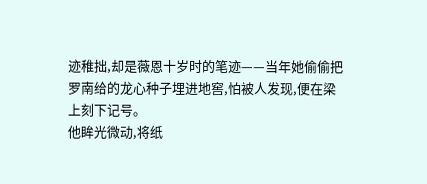迹稚拙,却是薇恩十岁时的笔迹——当年她偷偷把罗南给的龙心种子埋进地窖,怕被人发现,便在梁上刻下记号。
他眸光微动,将纸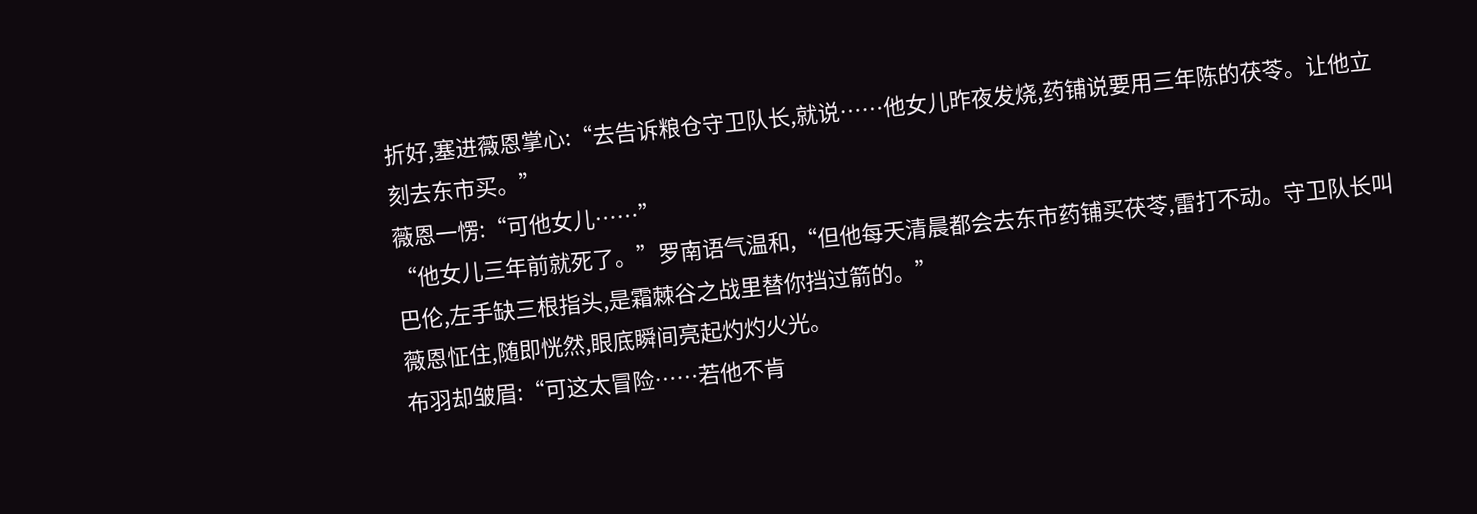折好,塞进薇恩掌心:“去告诉粮仓守卫队长,就说……他女儿昨夜发烧,药铺说要用三年陈的茯苓。让他立刻去东市买。”
薇恩一愣:“可他女儿……”
“他女儿三年前就死了。”罗南语气温和,“但他每天清晨都会去东市药铺买茯苓,雷打不动。守卫队长叫巴伦,左手缺三根指头,是霜棘谷之战里替你挡过箭的。”
薇恩怔住,随即恍然,眼底瞬间亮起灼灼火光。
布羽却皱眉:“可这太冒险……若他不肯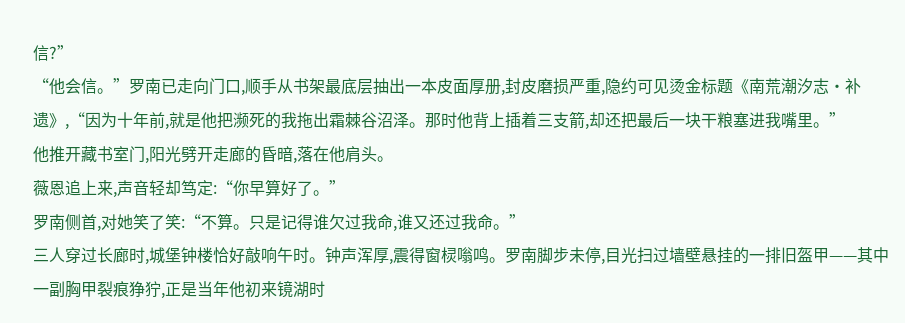信?”
“他会信。”罗南已走向门口,顺手从书架最底层抽出一本皮面厚册,封皮磨损严重,隐约可见烫金标题《南荒潮汐志·补遗》,“因为十年前,就是他把濒死的我拖出霜棘谷沼泽。那时他背上插着三支箭,却还把最后一块干粮塞进我嘴里。”
他推开藏书室门,阳光劈开走廊的昏暗,落在他肩头。
薇恩追上来,声音轻却笃定:“你早算好了。”
罗南侧首,对她笑了笑:“不算。只是记得谁欠过我命,谁又还过我命。”
三人穿过长廊时,城堡钟楼恰好敲响午时。钟声浑厚,震得窗棂嗡鸣。罗南脚步未停,目光扫过墙壁悬挂的一排旧盔甲——其中一副胸甲裂痕狰狞,正是当年他初来镜湖时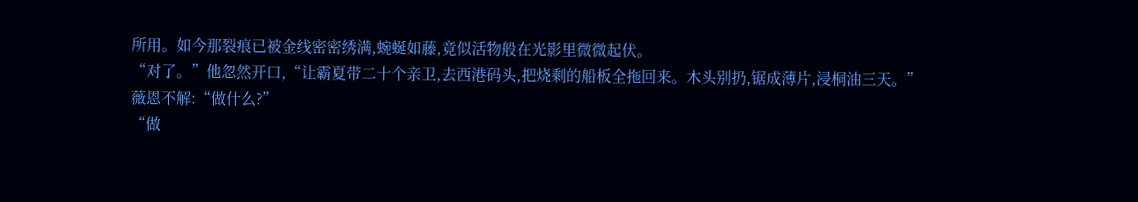所用。如今那裂痕已被金线密密绣满,蜿蜒如藤,竟似活物般在光影里微微起伏。
“对了。”他忽然开口,“让霸夏带二十个亲卫,去西港码头,把烧剩的船板全拖回来。木头别扔,锯成薄片,浸桐油三天。”
薇恩不解:“做什么?”
“做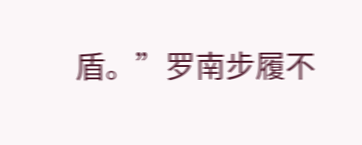盾。”罗南步履不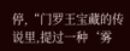停,“门罗王宝藏的传说里,提过一种‘雾